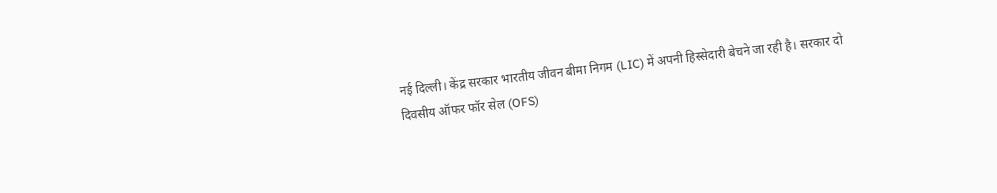नई दिल्ली। केंद्र सरकार भारतीय जीवन बीमा निगम (LIC) में अपनी हिस्सेदारी बेचने जा रही है। सरकार दो दिवसीय ऑफर फॉर सेल (OFS)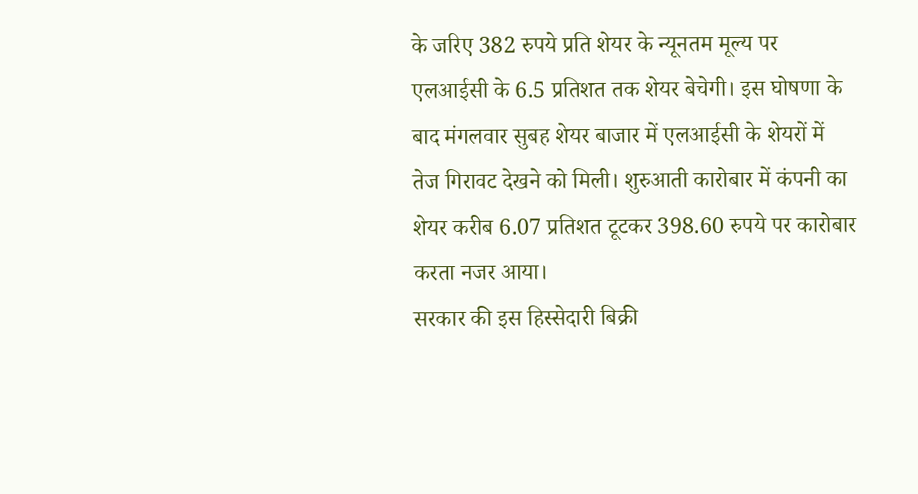के जरिए 382 रुपये प्रति शेयर के न्यूनतम मूल्य पर एलआईसी के 6.5 प्रतिशत तक शेयर बेचेगी। इस घोषणा के बाद मंगलवार सुबह शेयर बाजार में एलआईसी के शेयरों में तेज गिरावट देखने को मिली। शुरुआती कारोबार में कंपनी का शेयर करीब 6.07 प्रतिशत टूटकर 398.60 रुपये पर कारोबार करता नजर आया।
सरकार की इस हिस्सेदारी बिक्री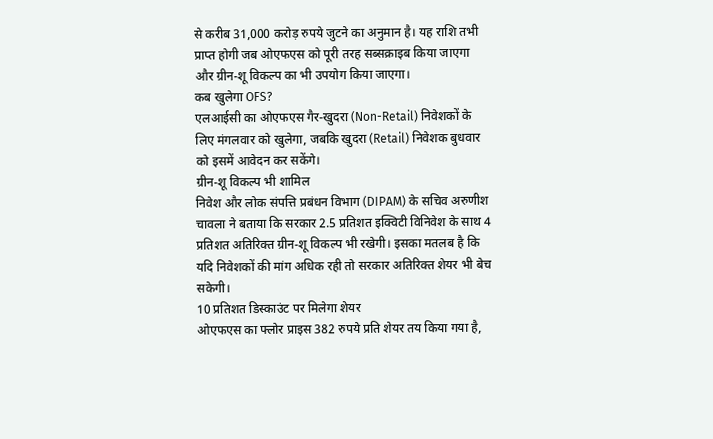से करीब 31,000 करोड़ रुपये जुटने का अनुमान है। यह राशि तभी प्राप्त होगी जब ओएफएस को पूरी तरह सब्सक्राइब किया जाएगा और ग्रीन-शू विकल्प का भी उपयोग किया जाएगा।
कब खुलेगा OFS?
एलआईसी का ओएफएस गैर-खुदरा (Non-Retail) निवेशकों के लिए मंगलवार को खुलेगा, जबकि खुदरा (Retail) निवेशक बुधवार को इसमें आवेदन कर सकेंगे।
ग्रीन-शू विकल्प भी शामिल
निवेश और लोक संपत्ति प्रबंधन विभाग (DIPAM) के सचिव अरुणीश चावला ने बताया कि सरकार 2.5 प्रतिशत इक्विटी विनिवेश के साथ 4 प्रतिशत अतिरिक्त ग्रीन-शू विकल्प भी रखेगी। इसका मतलब है कि यदि निवेशकों की मांग अधिक रही तो सरकार अतिरिक्त शेयर भी बेच सकेगी।
10 प्रतिशत डिस्काउंट पर मिलेगा शेयर
ओएफएस का फ्लोर प्राइस 382 रुपये प्रति शेयर तय किया गया है,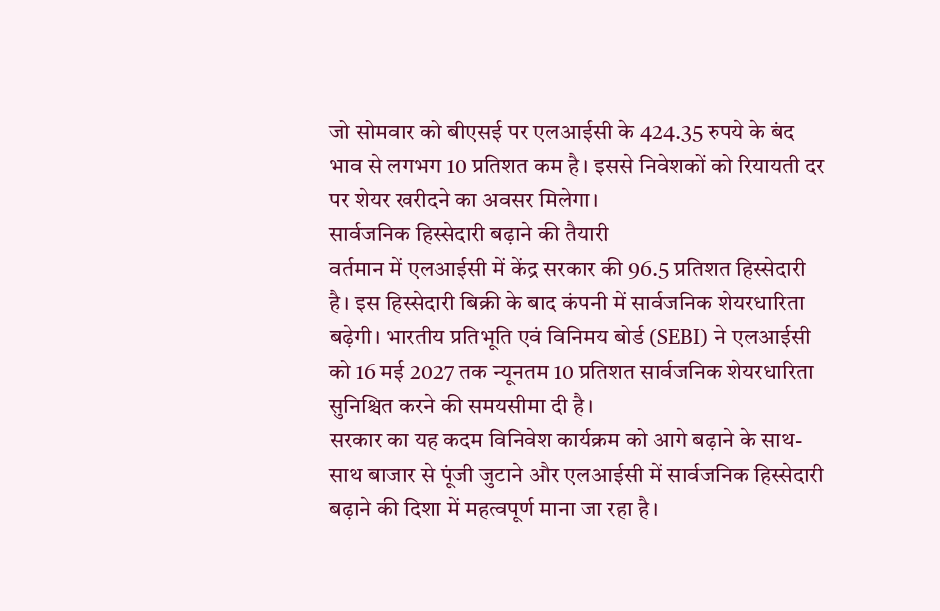जो सोमवार को बीएसई पर एलआईसी के 424.35 रुपये के बंद भाव से लगभग 10 प्रतिशत कम है। इससे निवेशकों को रियायती दर पर शेयर खरीदने का अवसर मिलेगा।
सार्वजनिक हिस्सेदारी बढ़ाने की तैयारी
वर्तमान में एलआईसी में केंद्र सरकार की 96.5 प्रतिशत हिस्सेदारी है। इस हिस्सेदारी बिक्री के बाद कंपनी में सार्वजनिक शेयरधारिता बढ़ेगी। भारतीय प्रतिभूति एवं विनिमय बोर्ड (SEBI) ने एलआईसी को 16 मई 2027 तक न्यूनतम 10 प्रतिशत सार्वजनिक शेयरधारिता सुनिश्चित करने की समयसीमा दी है।
सरकार का यह कदम विनिवेश कार्यक्रम को आगे बढ़ाने के साथ-साथ बाजार से पूंजी जुटाने और एलआईसी में सार्वजनिक हिस्सेदारी बढ़ाने की दिशा में महत्वपूर्ण माना जा रहा है।